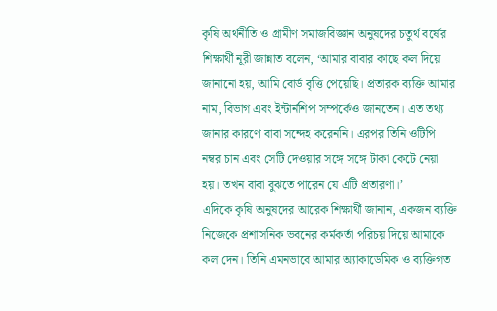কৃষি অর্থনীতি ও গ্রামীণ সমাজবিজ্ঞান অনুষদের চতুর্থ বর্ষের শিক্ষার্থী নূরী জান্নাত বলেন, ‘আমার বাবার কাছে কল দিয়ে জানানো হয়, আমি বোর্ড বৃত্তি পেয়েছি। প্রতারক ব্যক্তি আমার নাম, বিভাগ এবং ইন্টার্নশিপ সম্পর্কেও জানতেন। এত তথ্য জানার কারণে বাবা সন্দেহ করেননি। এরপর তিনি ওটিপি নম্বর চান এবং সেটি দেওয়ার সঙ্গে সঙ্গে টাকা কেটে নেয়া হয়। তখন বাবা বুঝতে পারেন যে এটি প্রতারণা।’
এদিকে কৃষি অনুষদের আরেক শিক্ষার্থী জানান, একজন ব্যক্তি নিজেকে প্রশাসনিক ভবনের কর্মকর্তা পরিচয় দিয়ে আমাকে কল দেন। তিনি এমনভাবে আমার অ্যাকাডেমিক ও ব্যক্তিগত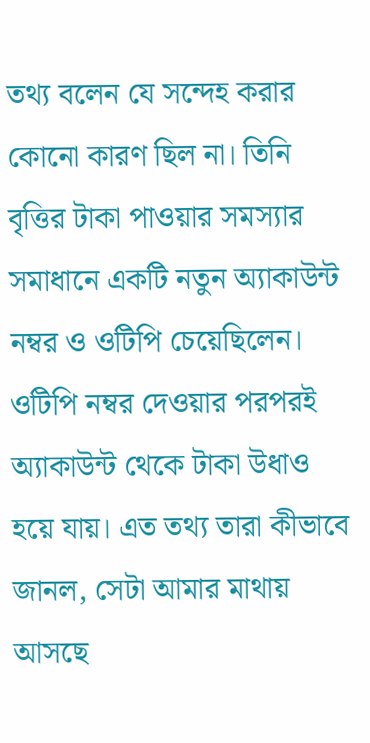তথ্য বলেন যে সন্দেহ করার কোনো কারণ ছিল না। তিনি বৃত্তির টাকা পাওয়ার সমস্যার সমাধানে একটি নতুন অ্যাকাউন্ট নম্বর ও ওটিপি চেয়েছিলেন। ওটিপি নম্বর দেওয়ার পরপরই অ্যাকাউন্ট থেকে টাকা উধাও হয়ে যায়। এত তথ্য তারা কীভাবে জানল, সেটা আমার মাথায় আসছে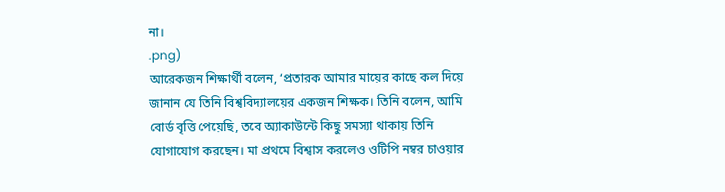না।
.png)
আরেকজন শিক্ষার্থী বলেন, ‘প্রতারক আমার মায়ের কাছে কল দিয়ে জানান যে তিনি বিশ্ববিদ্যালয়ের একজন শিক্ষক। তিনি বলেন, আমি বোর্ড বৃত্তি পেয়েছি, তবে অ্যাকাউন্টে কিছু সমস্যা থাকায় তিনি যোগাযোগ করছেন। মা প্রথমে বিশ্বাস করলেও ওটিপি নম্বর চাওয়ার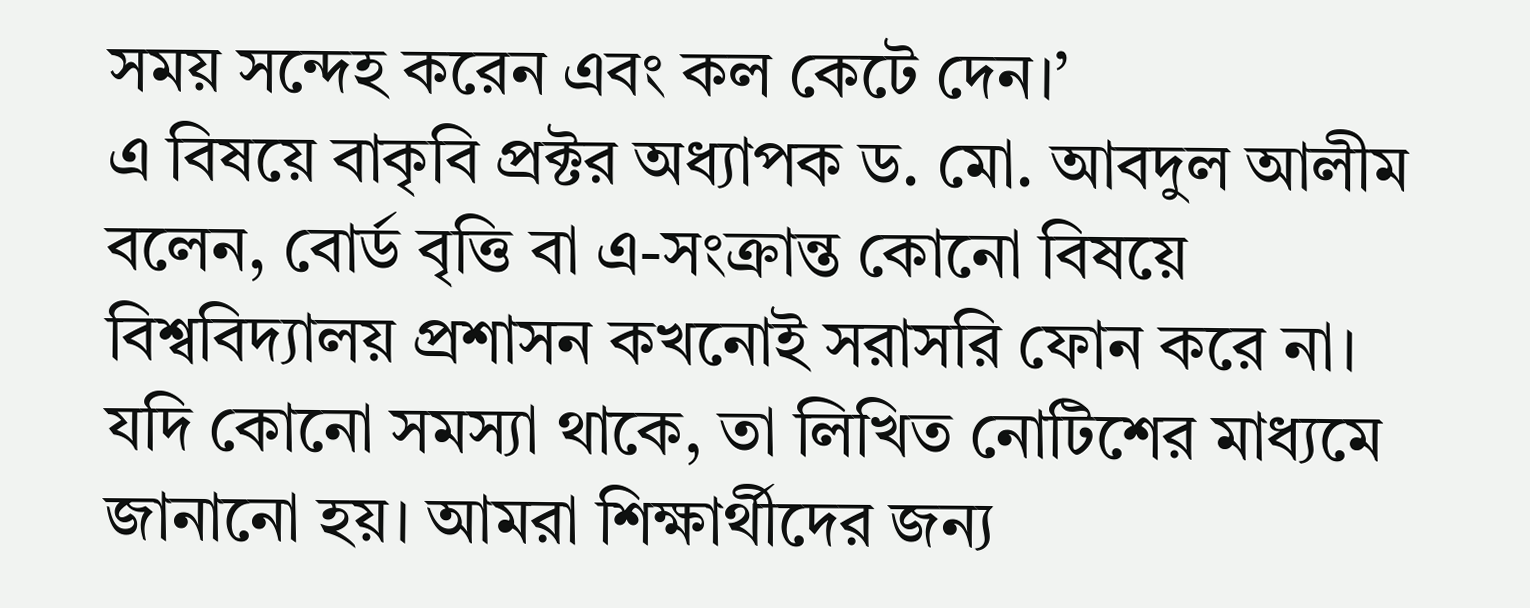সময় সন্দেহ করেন এবং কল কেটে দেন।’
এ বিষয়ে বাকৃবি প্রক্টর অধ্যাপক ড. মো. আবদুল আলীম বলেন, বোর্ড বৃত্তি বা এ-সংক্রান্ত কোনো বিষয়ে বিশ্ববিদ্যালয় প্রশাসন কখনোই সরাসরি ফোন করে না। যদি কোনো সমস্যা থাকে, তা লিখিত নোটিশের মাধ্যমে জানানো হয়। আমরা শিক্ষার্থীদের জন্য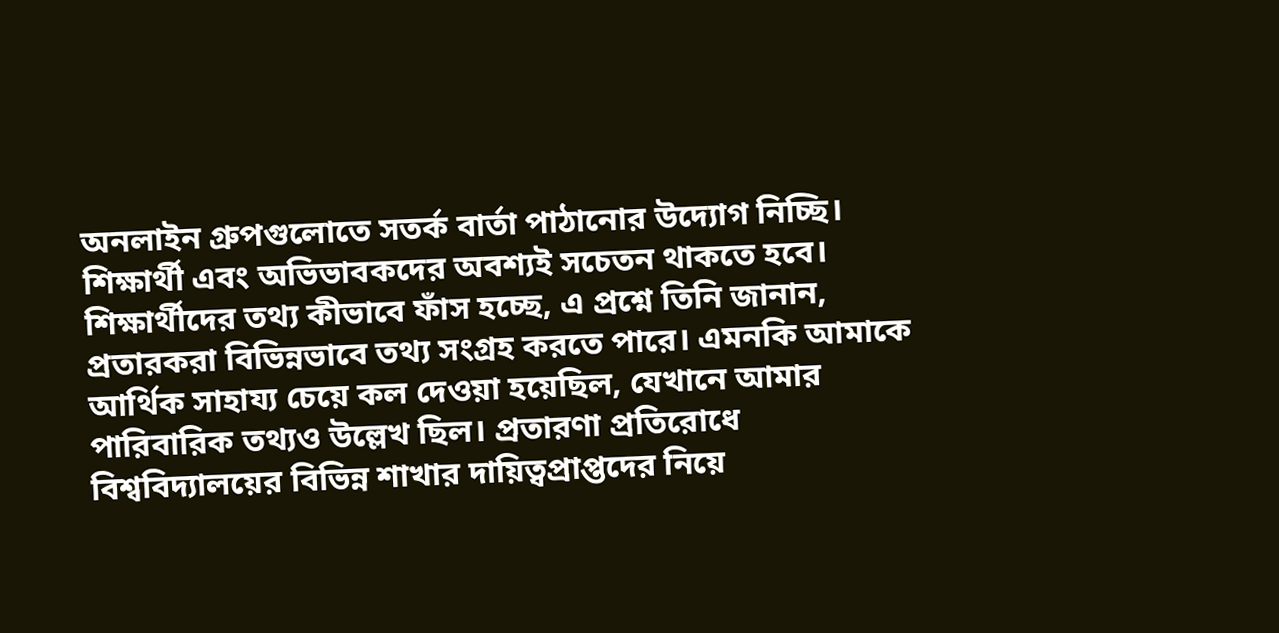অনলাইন গ্রুপগুলোতে সতর্ক বার্তা পাঠানোর উদ্যোগ নিচ্ছি। শিক্ষার্থী এবং অভিভাবকদের অবশ্যই সচেতন থাকতে হবে।
শিক্ষার্থীদের তথ্য কীভাবে ফাঁস হচ্ছে, এ প্রশ্নে তিনি জানান, প্রতারকরা বিভিন্নভাবে তথ্য সংগ্রহ করতে পারে। এমনকি আমাকে আর্থিক সাহায্য চেয়ে কল দেওয়া হয়েছিল, যেখানে আমার পারিবারিক তথ্যও উল্লেখ ছিল। প্রতারণা প্রতিরোধে বিশ্ববিদ্যালয়ের বিভিন্ন শাখার দায়িত্বপ্রাপ্তদের নিয়ে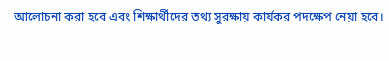আলোচনা করা হবে এবং শিক্ষার্থীদের তথ্য সুরক্ষায় কার্যকর পদক্ষেপ নেয়া হবে।